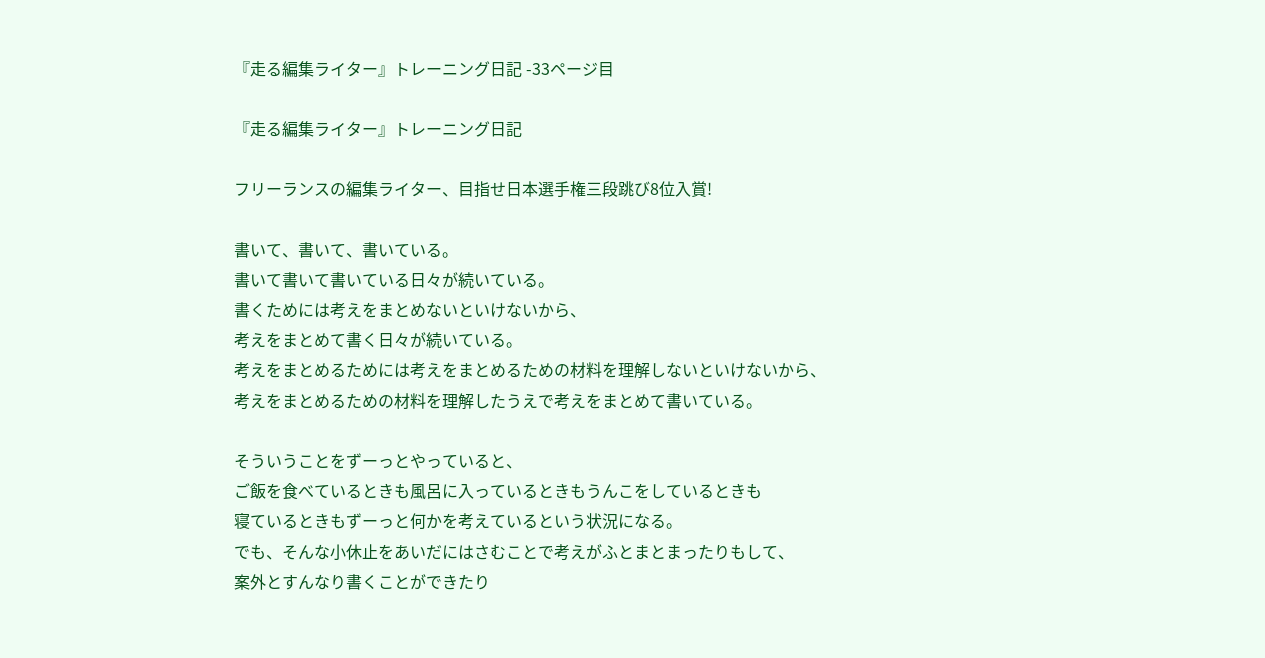『走る編集ライター』トレーニング日記 -33ページ目

『走る編集ライター』トレーニング日記

フリーランスの編集ライター、目指せ日本選手権三段跳び8位入賞!

書いて、書いて、書いている。
書いて書いて書いている日々が続いている。
書くためには考えをまとめないといけないから、
考えをまとめて書く日々が続いている。
考えをまとめるためには考えをまとめるための材料を理解しないといけないから、
考えをまとめるための材料を理解したうえで考えをまとめて書いている。

そういうことをずーっとやっていると、
ご飯を食べているときも風呂に入っているときもうんこをしているときも
寝ているときもずーっと何かを考えているという状況になる。
でも、そんな小休止をあいだにはさむことで考えがふとまとまったりもして、
案外とすんなり書くことができたり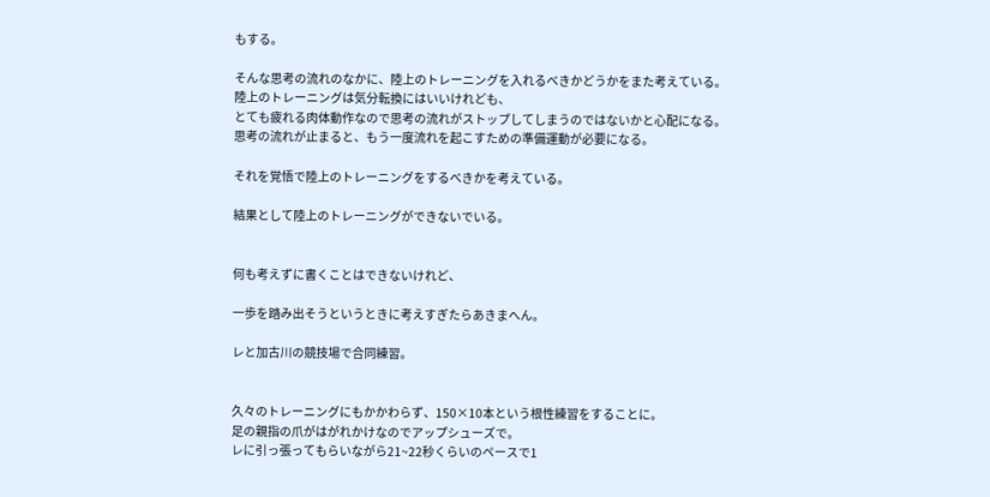もする。

そんな思考の流れのなかに、陸上のトレーニングを入れるべきかどうかをまた考えている。
陸上のトレーニングは気分転換にはいいけれども、
とても疲れる肉体動作なので思考の流れがストップしてしまうのではないかと心配になる。
思考の流れが止まると、もう一度流れを起こすための準備運動が必要になる。

それを覚悟で陸上のトレーニングをするべきかを考えている。

結果として陸上のトレーニングができないでいる。


何も考えずに書くことはできないけれど、

一歩を踏み出そうというときに考えすぎたらあきまへん。

レと加古川の競技場で合同練習。


久々のトレーニングにもかかわらず、150×10本という根性練習をすることに。
足の親指の爪がはがれかけなのでアップシューズで。
レに引っ張ってもらいながら21~22秒くらいのペースで1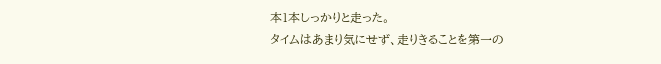本1本しっかりと走った。
タイムはあまり気にせず、走りきることを第一の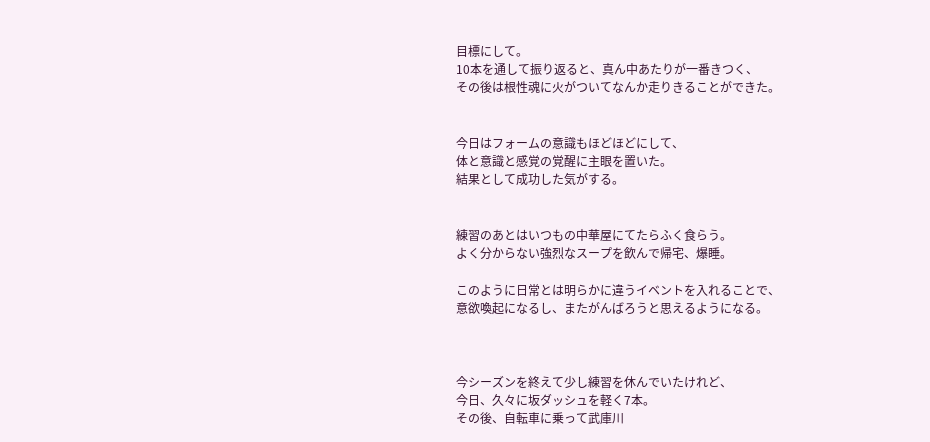目標にして。
10本を通して振り返ると、真ん中あたりが一番きつく、
その後は根性魂に火がついてなんか走りきることができた。


今日はフォームの意識もほどほどにして、
体と意識と感覚の覚醒に主眼を置いた。
結果として成功した気がする。


練習のあとはいつもの中華屋にてたらふく食らう。
よく分からない強烈なスープを飲んで帰宅、爆睡。

このように日常とは明らかに違うイベントを入れることで、
意欲喚起になるし、またがんばろうと思えるようになる。



今シーズンを終えて少し練習を休んでいたけれど、
今日、久々に坂ダッシュを軽く7本。
その後、自転車に乗って武庫川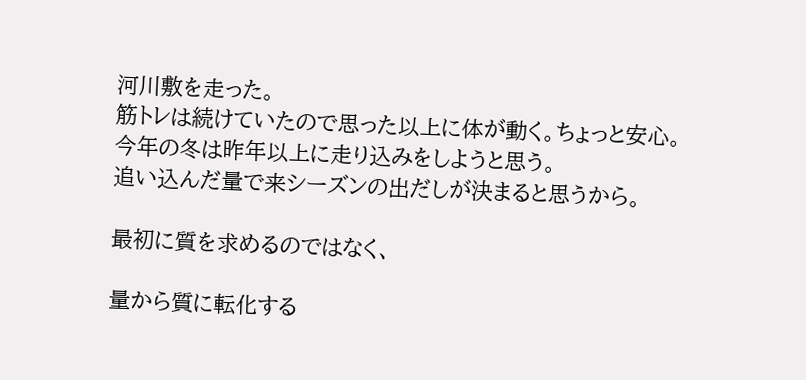河川敷を走った。
筋トレは続けていたので思った以上に体が動く。ちょっと安心。
今年の冬は昨年以上に走り込みをしようと思う。
追い込んだ量で来シーズンの出だしが決まると思うから。

最初に質を求めるのではなく、

量から質に転化する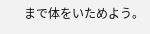まで体をいためよう。